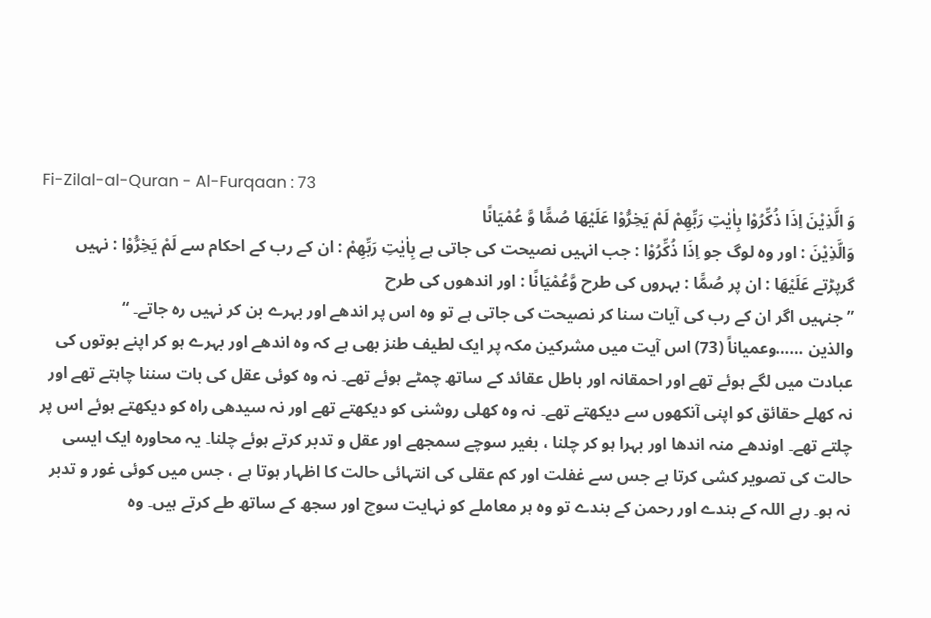Fi-Zilal-al-Quran - Al-Furqaan : 73
وَ الَّذِیْنَ اِذَا ذُكِّرُوْا بِاٰیٰتِ رَبِّهِمْ لَمْ یَخِرُّوْا عَلَیْهَا صُمًّا وَّ عُمْیَانًا
وَالَّذِيْنَ : اور وہ لوگ جو اِذَا ذُكِّرُوْا : جب انہیں نصیحت کی جاتی ہے بِاٰيٰتِ رَبِّهِمْ : ان کے رب کے احکام سے لَمْ يَخِرُّوْا : نہیں گرپڑتے عَلَيْهَا : ان پر صُمًّا : بہروں کی طرح وَّعُمْيَانًا : اور اندھوں کی طرح
” جنہیں اگر ان کے رب کی آیات سنا کر نصیحت کی جاتی ہے تو وہ اس پر اندھے اور بہرے بن کر نہیں رہ جاتے۔ “
والذین ……وعمیاناً (73) اس آیت میں مشرکین مکہ پر ایک لطیف طنز بھی ہے کہ وہ اندھے اور بہرے ہو کر اپنے بوتوں کی عبادت میں لگے ہوئے تھے اور احمقانہ اور باطل عقائد کے ساتھ چمٹے ہوئے تھے۔ نہ وہ کوئی عقل کی بات سننا چاہتے تھے اور نہ کھلے حقائق کو اپنی آنکھوں سے دیکھتے تھے۔ نہ وہ کھلی روشنی کو دیکھتے تھے اور نہ سیدھی راہ کو دیکھتے ہوئے اس پر چلتے تھے۔ اوندھے منہ اندھا اور بہرا ہو کر چلنا ، بغیر سوچے سمجھے اور عقل و تدبر کرتے ہوئے چلنا۔ یہ محاورہ ایک ایسی حالت کی تصویر کشی کرتا ہے جس سے غفلت اور کم عقلی کی انتہائی حالت کا اظہار ہوتا ہے ، جس میں کوئی غور و تدبر نہ ہو۔ رہے اللہ کے بندے اور رحمن کے بندے تو وہ ہر معاملے کو نہایت سوچ اور سجھ کے ساتھ طے کرتے ہیں۔ وہ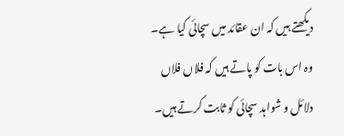دیکھتے ہیں کہ ان عقائد میں سچائی کیا ہے۔ وہ اس بات کو پاتے ہیں کہ فلاں فلاں دلائل و شواہد سچائی کو ثابت کرتے ہیں۔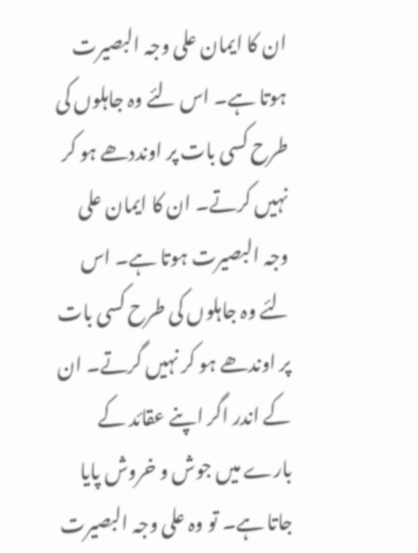ان کا ایمان علی وجہ البصیرت ہوتا ہے۔ اس لئے وہ جاہلوں کی طرح کسی بات پر اونددھے ہو کر نہیں کرتے۔ ان کا ایمان علی وجہ البصیرت ہوتا ہے۔ اس لئے وہ جاہلوں کی طرح کسی بات پر اوندھے ہو کر نہیں گرتے۔ ان کے اندر اگر اپنے عقائد کے بارے میں جوش و خروش پایا جاتا ہے۔ تو وہ علی وجہ البصیرت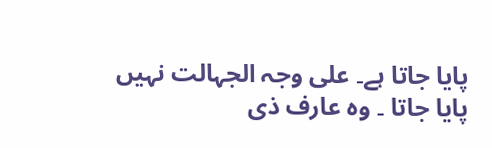پایا جاتا ہے۔ علی وجہ الجہالت نہیں پایا جاتا ۔ وہ عارف ذی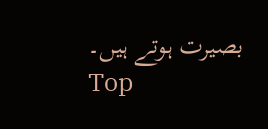بصیرت ہوتے ہیں۔
Top